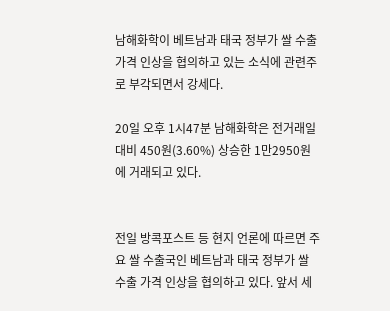남해화학이 베트남과 태국 정부가 쌀 수출 가격 인상을 협의하고 있는 소식에 관련주로 부각되면서 강세다.

20일 오후 1시47분 남해화학은 전거래일 대비 450원(3.60%) 상승한 1만2950원에 거래되고 있다.


전일 방콕포스트 등 현지 언론에 따르면 주요 쌀 수출국인 베트남과 태국 정부가 쌀 수출 가격 인상을 협의하고 있다. 앞서 세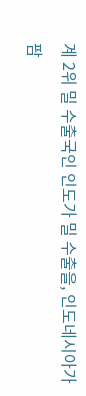계 2위 밀 수출국인 인도가 밀 수출을, 인도네시아가 팜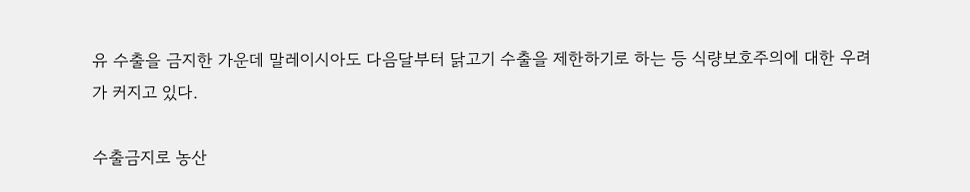유 수출을 금지한 가운데 말레이시아도 다음달부터 닭고기 수출을 제한하기로 하는 등 식량보호주의에 대한 우려가 커지고 있다.

수출금지로 농산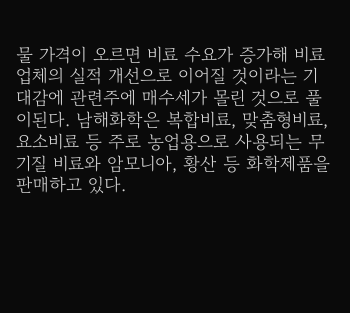물 가격이 오르면 비료 수요가 증가해 비료업체의 실적 개선으로 이어질 것이라는 기대감에 관련주에 매수세가 몰린 것으로 풀이된다. 남해화학은 복합비료, 맞춤형비료, 요소비료 등 주로 농업용으로 사용되는 무기질 비료와 암모니아, 황산 등 화학제품을 판매하고 있다.